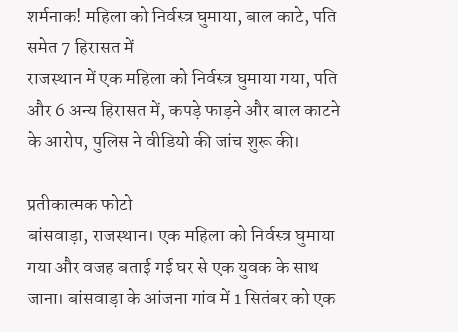शर्मनाक! महिला को निर्वस्त्र घुमाया, बाल काटे, पति समेत 7 हिरासत में
राजस्थान में एक महिला को निर्वस्त्र घुमाया गया, पति और 6 अन्य हिरासत में, कपड़े फाड़ने और बाल काटने के आरोप, पुलिस ने वीडियो की जांच शुरू की।

प्रतीकात्मक फोटो
बांसवाड़ा, राजस्थान। एक महिला को निर्वस्त्र घुमाया गया और वजह बताई गई घर से एक युवक के साथ जाना। बांसवाड़ा के आंजना गांव में 1 सितंबर को एक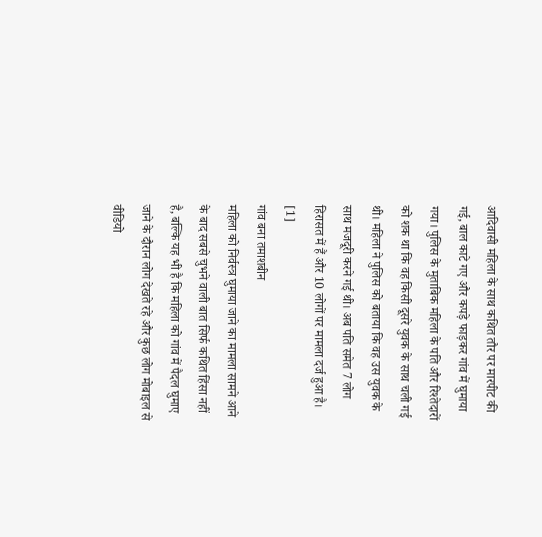आदिवासी महिला के साथ कथित तौर पर मारपीट की गई, बाल काटे गए और कपड़े फाड़कर गांव में घुमाया गया। पुलिस के मुताबिक महिला के पति और रिश्तेदारों को शक था कि वह किसी दूसरे युवक के साथ चली गई थी। महिला ने पुलिस को बताया कि वह उस युवक के साथ मजदूरी करने गई थी। अब पति समेत 7 लोग हिरासत में हैं और 10 लोगों पर मामला दर्ज हुआ है। [1]
गांव बना तमाशबीन
महिला को निर्वस्त्र घुमाया जाने का मामला सामने आने के बाद सबसे चुभने वाली बात सिर्फ कथित हिंसा नहीं है, बल्कि यह भी है कि महिला को गांव में पैदल घुमाए जाने के दौरान लोग देखते रहे और कुछ लोग मोबाइल से वीडियो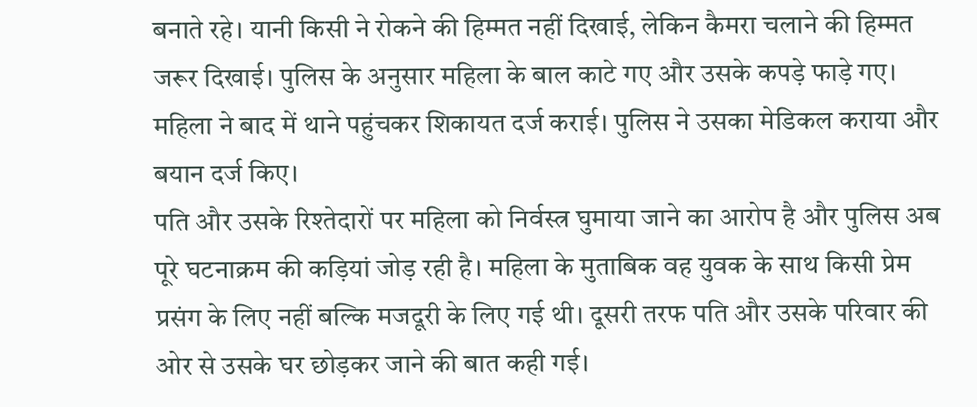बनाते रहे। यानी किसी ने रोकने की हिम्मत नहीं दिखाई, लेकिन कैमरा चलाने की हिम्मत जरूर दिखाई। पुलिस के अनुसार महिला के बाल काटे गए और उसके कपड़े फाड़े गए। महिला ने बाद में थाने पहुंचकर शिकायत दर्ज कराई। पुलिस ने उसका मेडिकल कराया और बयान दर्ज किए।
पति और उसके रिश्तेदारों पर महिला को निर्वस्त्र घुमाया जाने का आरोप है और पुलिस अब पूरे घटनाक्रम की कड़ियां जोड़ रही है। महिला के मुताबिक वह युवक के साथ किसी प्रेम प्रसंग के लिए नहीं बल्कि मजदूरी के लिए गई थी। दूसरी तरफ पति और उसके परिवार की ओर से उसके घर छोड़कर जाने की बात कही गई।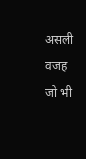असली वजह जो भी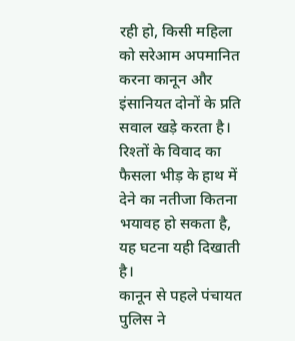रही हो, किसी महिला को सरेआम अपमानित करना कानून और इंसानियत दोनों के प्रति सवाल खड़े करता है। रिश्तों के विवाद का फैसला भीड़ के हाथ में देने का नतीजा कितना भयावह हो सकता है, यह घटना यही दिखाती है।
कानून से पहले पंचायत
पुलिस ने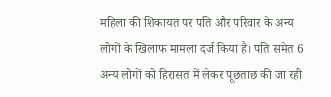महिला की शिकायत पर पति और परिवार के अन्य लोगों के खिलाफ मामला दर्ज किया है। पति समेत 6 अन्य लोगों को हिरासत में लेकर पूछताछ की जा रही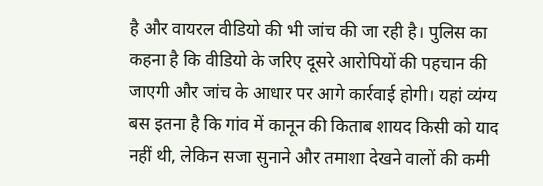है और वायरल वीडियो की भी जांच की जा रही है। पुलिस का कहना है कि वीडियो के जरिए दूसरे आरोपियों की पहचान की जाएगी और जांच के आधार पर आगे कार्रवाई होगी। यहां व्यंग्य बस इतना है कि गांव में कानून की किताब शायद किसी को याद नहीं थी, लेकिन सजा सुनाने और तमाशा देखने वालों की कमी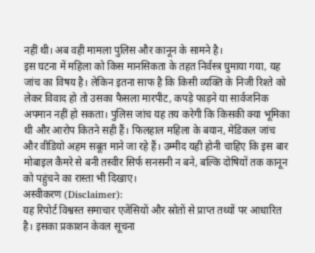नहीं थी। अब वही मामला पुलिस और कानून के सामने है।
इस घटना में महिला को किस मानसिकता के तहत निर्वस्त्र घुमाया गया, यह जांच का विषय है। लेकिन इतना साफ है कि किसी व्यक्ति के निजी रिश्ते को लेकर विवाद हो तो उसका फैसला मारपीट, कपड़े फाड़ने या सार्वजनिक अपमान नहीं हो सकता। पुलिस जांच यह तय करेगी कि किसकी क्या भूमिका थी और आरोप कितने सही हैं। फिलहाल महिला के बयान, मेडिकल जांच और वीडियो अहम सबूत माने जा रहे हैं। उम्मीद यही होनी चाहिए कि इस बार मोबाइल कैमरे से बनी तस्वीर सिर्फ सनसनी न बने, बल्कि दोषियों तक कानून को पहुंचने का रास्ता भी दिखाए।
अस्वीकरण (Disclaimer):
यह रिपोर्ट विश्वस्त समाचार एजेंसियों और स्रोतों से प्राप्त तथ्यों पर आधारित है। इसका प्रकाशन केवल सूचना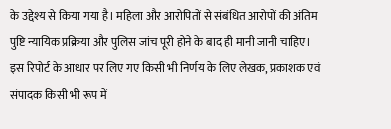के उद्देश्य से किया गया है। महिला और आरोपितों से संबंधित आरोपों की अंतिम पुष्टि न्यायिक प्रक्रिया और पुलिस जांच पूरी होने के बाद ही मानी जानी चाहिए। इस रिपोर्ट के आधार पर लिए गए किसी भी निर्णय के लिए लेखक, प्रकाशक एवं संपादक किसी भी रूप में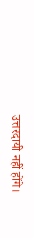उत्तरदायी नहीं होंगे।